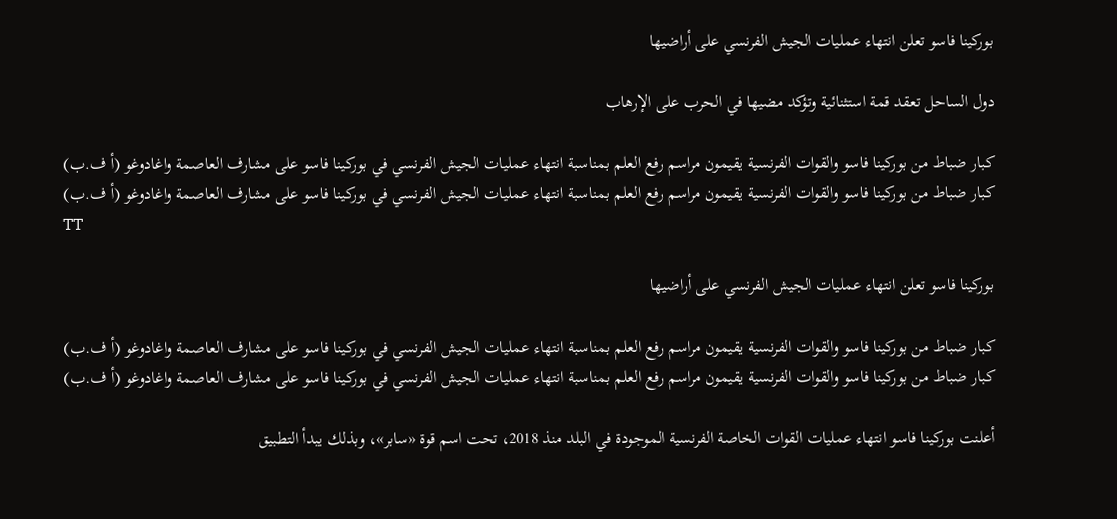بوركينا فاسو تعلن انتهاء عمليات الجيش الفرنسي على أراضيها

دول الساحل تعقد قمة استثنائية وتؤكد مضيها في الحرب على الإرهاب

كبار ضباط من بوركينا فاسو والقوات الفرنسية يقيمون مراسم رفع العلم بمناسبة انتهاء عمليات الجيش الفرنسي في بوركينا فاسو على مشارف العاصمة واغادوغو (أ ف.ب)
كبار ضباط من بوركينا فاسو والقوات الفرنسية يقيمون مراسم رفع العلم بمناسبة انتهاء عمليات الجيش الفرنسي في بوركينا فاسو على مشارف العاصمة واغادوغو (أ ف.ب)
TT

بوركينا فاسو تعلن انتهاء عمليات الجيش الفرنسي على أراضيها

كبار ضباط من بوركينا فاسو والقوات الفرنسية يقيمون مراسم رفع العلم بمناسبة انتهاء عمليات الجيش الفرنسي في بوركينا فاسو على مشارف العاصمة واغادوغو (أ ف.ب)
كبار ضباط من بوركينا فاسو والقوات الفرنسية يقيمون مراسم رفع العلم بمناسبة انتهاء عمليات الجيش الفرنسي في بوركينا فاسو على مشارف العاصمة واغادوغو (أ ف.ب)

أعلنت بوركينا فاسو انتهاء عمليات القوات الخاصة الفرنسية الموجودة في البلد منذ 2018، تحت اسم قوة «سابر»، وبذلك يبدأ التطبيق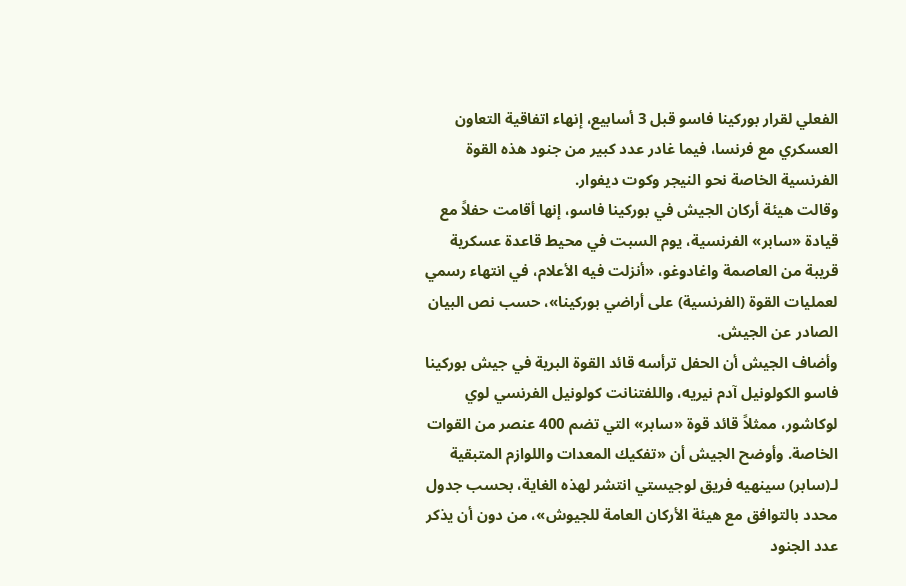الفعلي لقرار بوركينا فاسو قبل 3 أسابيع، إنهاء اتفاقية التعاون العسكري مع فرنسا، فيما غادر عدد كبير من جنود هذه القوة الفرنسية الخاصة نحو النيجر وكوت ديفوار.
وقالت هيئة أركان الجيش في بوركينا فاسو، إنها أقامت حفلاً مع قيادة «سابر» الفرنسية، يوم السبت في محيط قاعدة عسكرية قريبة من العاصمة واغادوغو، «أنزلت فيه الأعلام، في انتهاء رسمي لعمليات القوة (الفرنسية) على أراضي بوركينا»، حسب نص البيان الصادر عن الجيش.
وأضاف الجيش أن الحفل ترأسه قائد القوة البرية في جيش بوركينا فاسو الكولونيل آدم نيريه، واللفتنانت كولونيل الفرنسي لوي لوكاشور، ممثلاً قائد قوة «سابر» التي تضم 400 عنصر من القوات الخاصة. وأوضح الجيش أن «تفكيك المعدات واللوازم المتبقية لـ(سابر) سينهيه فريق لوجيستي انتشر لهذه الغاية، بحسب جدول محدد بالتوافق مع هيئة الأركان العامة للجيوش»، من دون أن يذكر عدد الجنود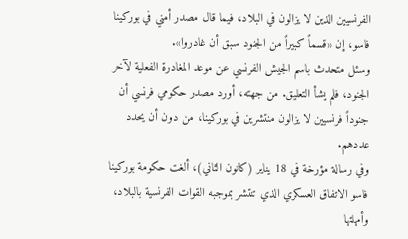الفرنسيين الذين لا يزالون في البلاد، فيما قال مصدر أمني في بوركينا فاسو، إن «قسماً كبيراً من الجنود سبق أن غادروا».
وسئل متحدث باسم الجيش الفرنسي عن موعد المغادرة الفعلية لآخر الجنود، فلم يشأ التعليق. من جهته، أورد مصدر حكومي فرنسي أن جنوداً فرنسيين لا يزالون منتشرين في بوركينا، من دون أن يحدد عددهم.
وفي رسالة مؤرخة في 18 يناير (كانون الثاني)، ألغت حكومة بوركينا فاسو الاتفاق العسكري الذي تنتشر بموجبه القوات الفرنسية بالبلاد، وأمهلتها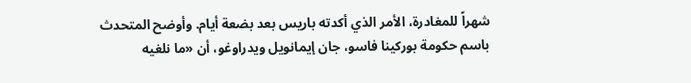شهراً للمغادرة، الأمر الذي أكدته باريس بعد بضعة أيام. وأوضح المتحدث باسم حكومة بوركينا فاسو، جان إيمانويل ويدراوغو، أن «ما نلغيه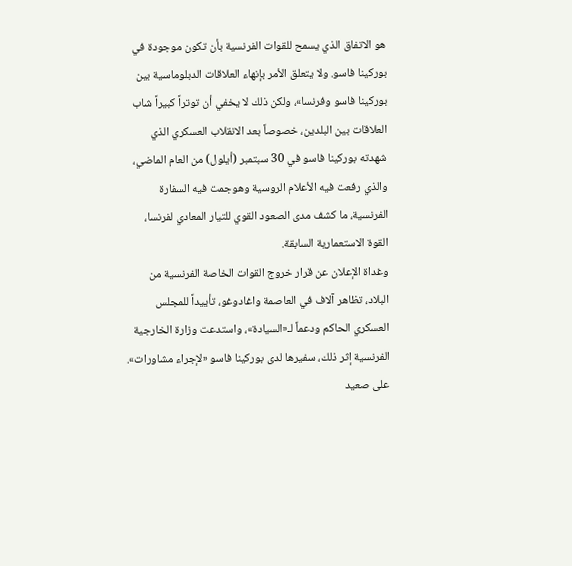هو الاتفاق الذي يسمح للقوات الفرنسية بأن تكون موجودة في بوركينا فاسو. ولا يتعلق الأمر بإنهاء العلاقات الدبلوماسية بين بوركينا فاسو وفرنسا»، ولكن ذلك لا يخفي أن توتراً كبيراً شاب العلاقات بين البلدين، خصوصاً بعد الانقلاب العسكري الذي شهدته بوركينا فاسو في 30 سبتمبر (أيلول) من العام الماضي، والذي رفعت فيه الأعلام الروسية وهوجمت فيه السفارة الفرنسية، ما كشف مدى الصعود القوي للتيار المعادي لفرنسا، القوة الاستعمارية السابقة.
وغداة الإعلان عن قرار خروج القوات الخاصة الفرنسية من البلاد، تظاهر آلاف في العاصمة واغادوغو، تأييداً للمجلس العسكري الحاكم ودعماً لـ«السيادة»، واستدعت وزارة الخارجية الفرنسية إثر ذلك، سفيرها لدى بوركينا فاسو «لإجراء مشاورات».
على صعيد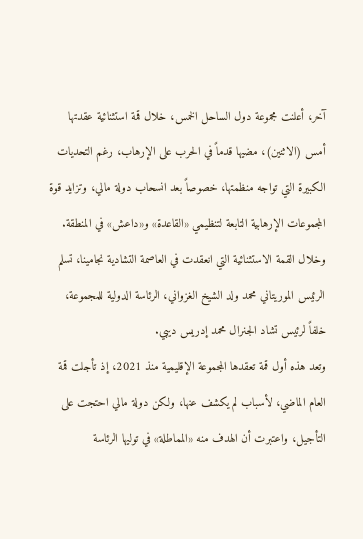آخر، أعلنت مجموعة دول الساحل الخمس، خلال قمة استثنائية عقدتها أمس (الاثنين)، مضيها قدماً في الحرب على الإرهاب، رغم التحديات الكبيرة التي تواجه منظمتها، خصوصاً بعد انسحاب دولة مالي، وتزايد قوة المجموعات الإرهابية التابعة لتنظيمي «القاعدة» و«داعش» في المنطقة.
وخلال القمة الاستثنائية التي انعقدت في العاصمة التشادية نجامينا، تسلم الرئيس الموريتاني محمد ولد الشيخ الغزواني، الرئاسة الدولية للمجموعة، خلفاً لرئيس تشاد الجنرال محمد إدريس ديبي.
وتعد هذه أول قمة تعقدها المجموعة الإقليمية منذ 2021، إذ تأجلت قمة العام الماضي، لأسباب لم يكشف عنها، ولكن دولة مالي احتجت على التأجيل، واعتبرت أن الهدف منه «المماطلة» في توليها الرئاسة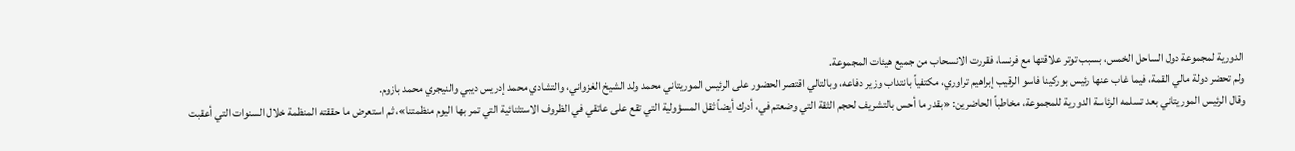الدورية لمجموعة دول الساحل الخمس، بسبب توتر علاقتها مع فرنسا، فقررت الانسحاب من جميع هيئات المجموعة.
ولم تحضر دولة مالي القمة، فيما غاب عنها رئيس بوركينا فاسو الرقيب إبراهيم تراوري، مكتفياً بانتداب وزير دفاعه، وبالتالي اقتصر الحضور على الرئيس الموريتاني محمد ولد الشيخ الغزواني، والتشادي محمد إدريس ديبي والنيجري محمد بازوم.
وقال الرئيس الموريتاني بعد تسلمه الرئاسة الدورية للمجموعة، مخاطباً الحاضرين: «بقدر ما أحس بالتشريف لحجم الثقة التي وضعتم في، أدرك أيضاً ثقل المسؤولية التي تقع على عاتقي في الظروف الاستثنائية التي تمر بها اليوم منظمتنا»، ثم استعرض ما حققته المنظمة خلال السنوات التي أعقبت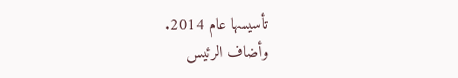تأسيسها عام 2014.
وأضاف الرئيس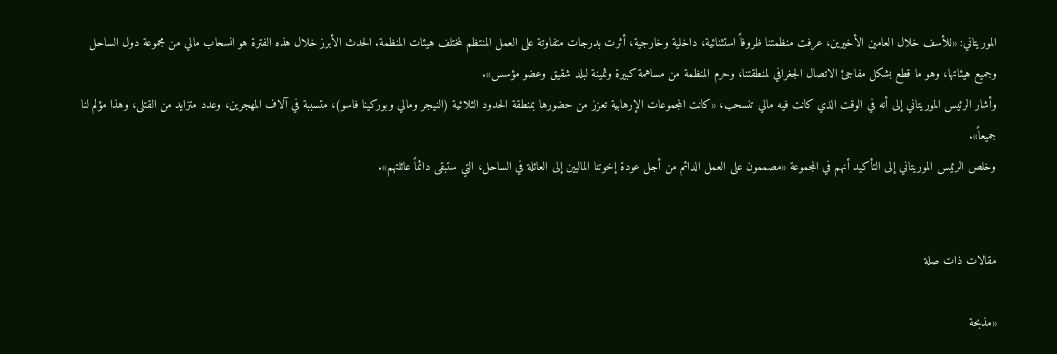الموريتاني: «للأسف خلال العامين الأخيرين، عرفت منظمتنا ظروفاً استثنائية، داخلية وخارجية، أثرت بدرجات متفاوتة على العمل المنتظم لمختلف هيئات المنظمة. الحدث الأبرز خلال هذه الفترة هو انسحاب مالي من مجموعة دول الساحل وجميع هيئاتها، وهو ما قطع بشكل مفاجئ الاتصال الجغرافي لمنطقتنا، وحرم المنظمة من مساهمة كبيرة وثمينة لبلد شقيق وعضو مؤسس».
وأشار الرئيس الموريتاني إلى أنه في الوقت الذي كانت فيه مالي تنسحب، «كانت المجموعات الإرهابية تعزز من حضورها بمنطقة الحدود الثلاثية (النيجر ومالي وبوركينا فاسو)، متسببة في آلاف المهجرين، وعدد متزايد من القتلى، وهذا مؤلم لنا جميعاً».
وخلص الرئيس الموريتاني إلى التأكيد أنهم في المجموعة «مصممون على العمل الدائم من أجل عودة إخوتنا الماليين إلى العائلة في الساحل، التي ستبقى دائماً عائلتهم».


مقالات ذات صلة

«مذبحة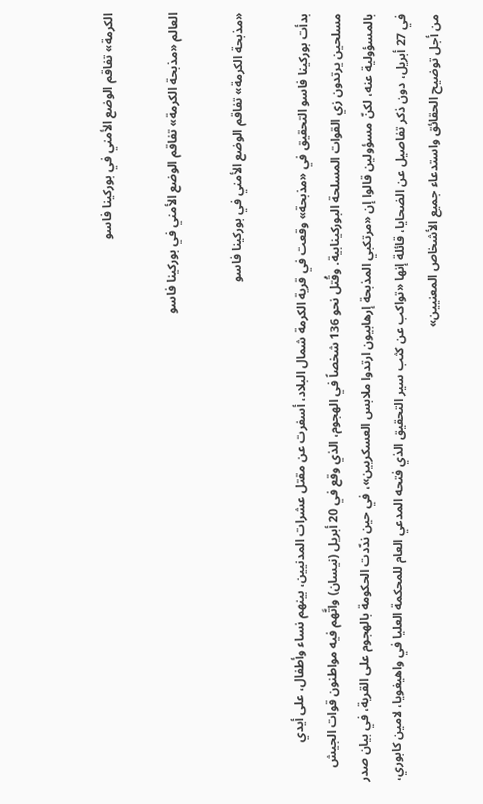الكرمة» تفاقم الوضع الأمني في بوركينا فاسو

العالم «مذبحة الكرمة» تفاقم الوضع الأمني في بوركينا فاسو

«مذبحة الكرمة» تفاقم الوضع الأمني في بوركينا فاسو

بدأت بوركينا فاسو التحقيق في «مذبحة» وقعت في قرية الكرمة شمال البلاد، أسفرت عن مقتل عشرات المدنيين، بينهم نساء وأطفال، على أيدي مسلحين يرتدون زي القوات المسلحة البوركينابية. وقُتل نحو 136 شخصاً في الهجوم، الذي وقع في 20 أبريل (نيسان) واتَّهم فيه مواطنون قوات الجيش بالمسؤولية عنه، لكنّ مسؤولين قالوا إن «مرتكبي المذبحة إرهابيون ارتدوا ملابس العسكريين»، في حين ندّدت الحكومة بالهجوم على القرية، في بيان صدر في 27 أبريل، دون ذكر تفاصيل عن الضحايا، قائلة إنها «تواكب عن كثب سير التحقيق الذي فتحه المدعي العام للمحكمة العليا في واهيغويا، لامين كابوري، من أجل توضيح الحقائق واستدعاء جميع الأشخاص المعنيين»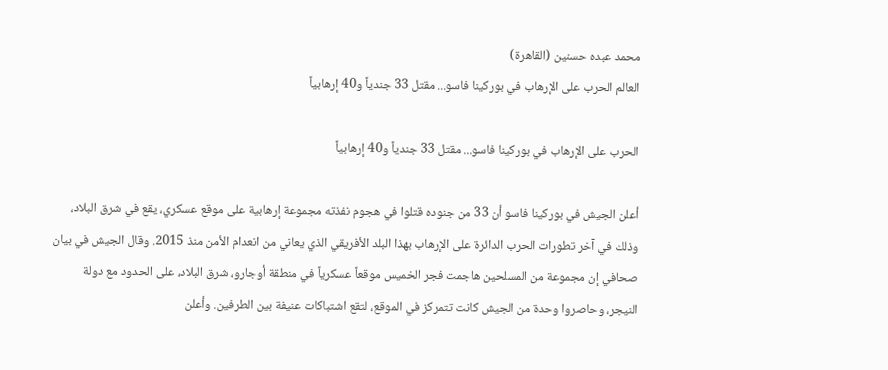محمد عبده حسنين (القاهرة)
العالم الحرب على الإرهاب في بوركينا فاسو... مقتل 33 جندياً و40 إرهابياً

الحرب على الإرهاب في بوركينا فاسو... مقتل 33 جندياً و40 إرهابياً

أعلن الجيش في بوركينا فاسو أن 33 من جنوده قتلوا في هجوم نفذته مجموعة إرهابية على موقع عسكري، يقع في شرق البلاد، وذلك في آخر تطورات الحرب الدائرة على الإرهاب بهذا البلد الأفريقي الذي يعاني من انعدام الأمن منذ 2015. وقال الجيش في بيان صحافي إن مجموعة من المسلحين هاجمت فجر الخميس موقعاً عسكرياً في منطقة أوجارو، شرق البلاد، على الحدود مع دولة النيجر، وحاصروا وحدة من الجيش كانت تتمركز في الموقع، لتقع اشتباكات عنيفة بين الطرفين. وأعلن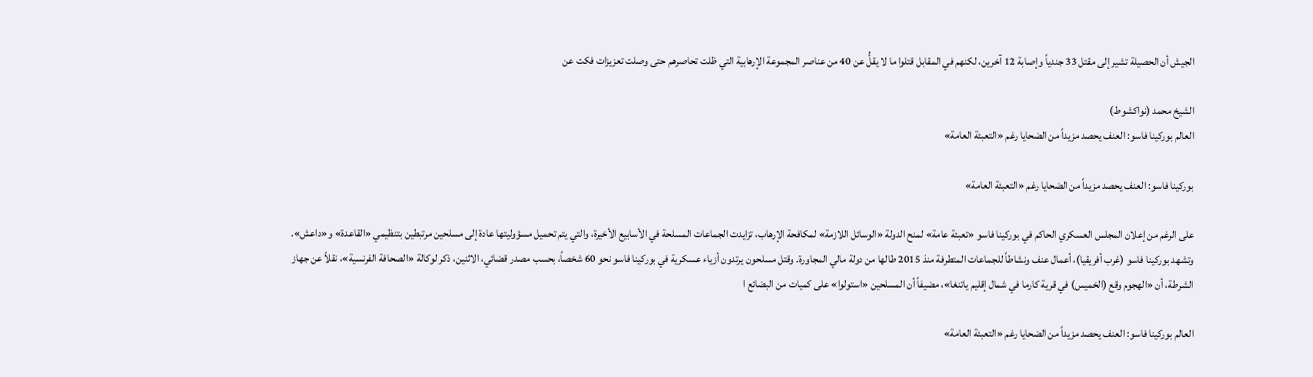الجيش أن الحصيلة تشير إلى مقتل 33 جندياً وإصابة 12 آخرين، لكنهم في المقابل قتلوا ما لا يقلُّ عن 40 من عناصر المجموعة الإرهابية التي ظلت تحاصرهم حتى وصلت تعزيزات فكت عن

الشيخ محمد (نواكشوط)
العالم بوركينا فاسو: العنف يحصد مزيداً من الضحايا رغم «التعبئة العامة»

بوركينا فاسو: العنف يحصد مزيداً من الضحايا رغم «التعبئة العامة»

على الرغم من إعلان المجلس العسكري الحاكم في بوركينا فاسو «تعبئة عامة» لمنح الدولة «الوسائل اللازمة» لمكافحة الإرهاب، تزايدت الجماعات المسلحة في الأسابيع الأخيرة، والتي يتم تحميل مسؤوليتها عادة إلى مسلحين مرتبطين بتنظيمي «القاعدة» و«داعش». وتشهد بوركينا فاسو (غرب أفريقيا)، أعمال عنف ونشاطاً للجماعات المتطرفة منذ 2015 طالها من دولة مالي المجاورة. وقتل مسلحون يرتدون أزياء عسكرية في بوركينا فاسو نحو 60 شخصاً، بحسب مصدر قضائي، الاثنين، ذكر لوكالة «الصحافة الفرنسية»، نقلاً عن جهاز الشرطة، أن «الهجوم وقع (الخميس) في قرية كارما في شمال إقليم ياتنغا»، مضيفاً أن المسلحين «استولوا» على كميات من البضائع ا

العالم بوركينا فاسو: العنف يحصد مزيداً من الضحايا رغم «التعبئة العامة»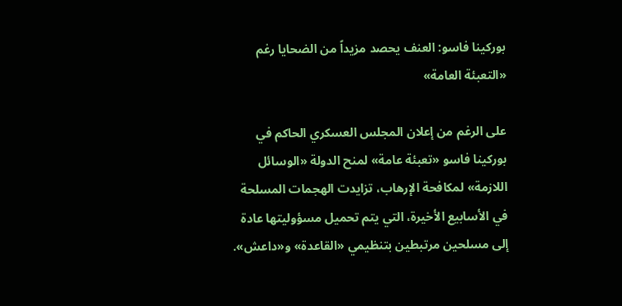بوركينا فاسو: العنف يحصد مزيداً من الضحايا رغم «التعبئة العامة»

على الرغم من إعلان المجلس العسكري الحاكم في بوركينا فاسو «تعبئة عامة» لمنح الدولة «الوسائل اللازمة» لمكافحة الإرهاب، تزايدت الهجمات المسلحة في الأسابيع الأخيرة، التي يتم تحميل مسؤوليتها عادة إلى مسلحين مرتبطين بتنظيمي «القاعدة» و«داعش».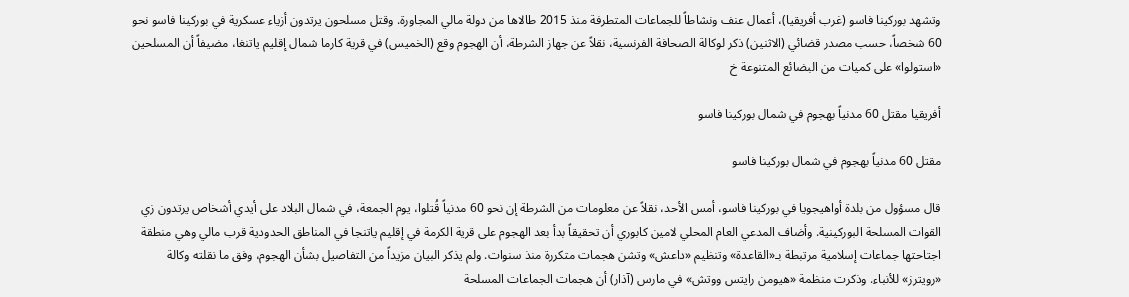وتشهد بوركينا فاسو (غرب أفريقيا)، أعمال عنف ونشاطاً للجماعات المتطرفة منذ 2015 طالاها من دولة مالي المجاورة. وقتل مسلحون يرتدون أزياء عسكرية في بوركينا فاسو نحو 60 شخصاً، حسب مصدر قضائي (الاثنين) ذكر لوكالة الصحافة الفرنسية، نقلاً عن جهاز الشرطة، أن الهجوم وقع (الخميس) في قرية كارما شمال إقليم ياتنغا، مضيفاً أن المسلحين «استولوا» على كميات من البضائع المتنوعة خ

أفريقيا مقتل 60 مدنياً بهجوم في شمال بوركينا فاسو

مقتل 60 مدنياً بهجوم في شمال بوركينا فاسو

قال مسؤول من بلدة أواهيجويا في بوركينا فاسو، أمس الأحد، نقلاً عن معلومات من الشرطة إن نحو 60 مدنياً قُتلوا، يوم الجمعة، في شمال البلاد على أيدي أشخاص يرتدون زي القوات المسلحة البوركينية. وأضاف المدعي العام المحلي لامين كابوري أن تحقيقاً بدأ بعد الهجوم على قرية الكرمة في إقليم ياتنجا في المناطق الحدودية قرب مالي وهي منطقة اجتاحتها جماعات إسلامية مرتبطة بـ«القاعدة» وتنظيم «داعش» وتشن هجمات متكررة منذ سنوات. ولم يذكر البيان مزيداً من التفاصيل بشأن الهجوم، وفق ما نقلته وكالة «رويترز» للأنباء. وذكرت منظمة «هيومن رايتس ووتش» في مارس (آذار) أن هجمات الجماعات المسلحة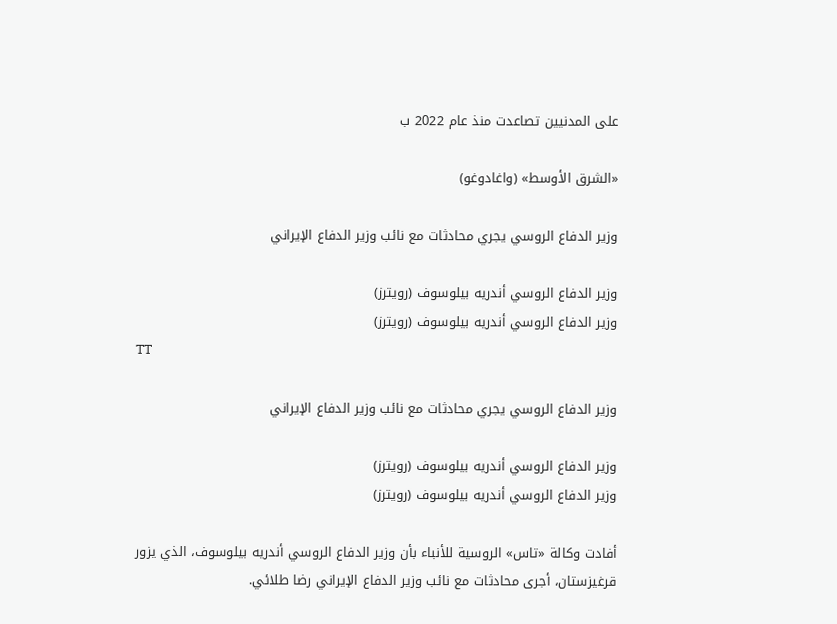على المدنيين تصاعدت منذ عام 2022 ب

«الشرق الأوسط» (واغادوغو)

وزير الدفاع الروسي يجري محادثات مع نائب وزير الدفاع الإيراني

وزير الدفاع الروسي أندريه بيلوسوف (رويترز)
وزير الدفاع الروسي أندريه بيلوسوف (رويترز)
TT

وزير الدفاع الروسي يجري محادثات مع نائب وزير الدفاع الإيراني

وزير الدفاع الروسي أندريه بيلوسوف (رويترز)
وزير الدفاع الروسي أندريه بيلوسوف (رويترز)

أفادت وكالة «تاس» الروسية للأنباء بأن وزير الدفاع الروسي أندريه بيلوسوف، الذي يزور قرغيزستان، أجرى محادثات مع نائب وزير الدفاع الإيراني رضا طلائي.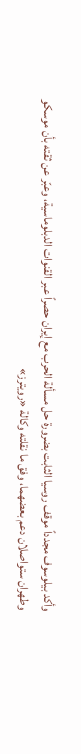وأكد بيلوسوف مجدداً موقف روسيا الثابت بضرورة حل مسألة الحرب مع إيران حصراً عبر القنوات الدبلوماسية، وعبّر عن ثقته بأن موسكو وطهران ستواصلان دعم بعضهما، وفق ما نقلته وكالة «رويترز»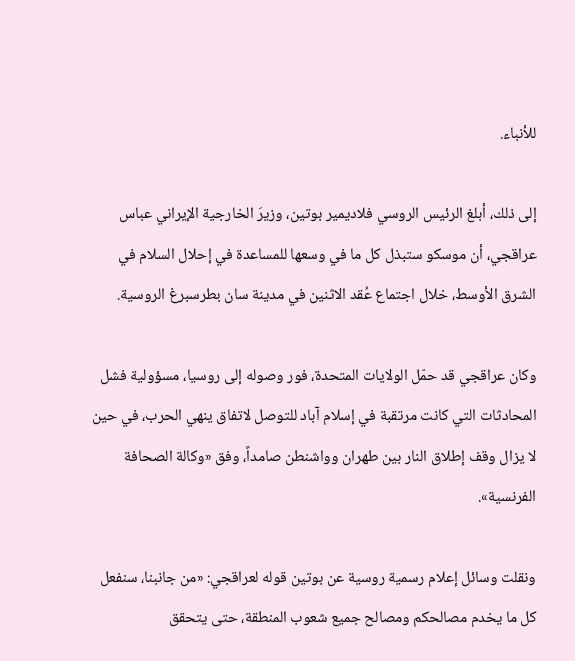للأنباء.

إلى ذلك، أبلغ الرئيس الروسي فلاديمير بوتين، وزيرَ الخارجية الإيراني عباس عراقجي، أن موسكو ستبذل كل ما في وسعها للمساعدة في إحلال السلام في الشرق الأوسط، خلال اجتماع عُقد الاثنين في مدينة سان بطرسبرغ الروسية.

وكان عراقجي قد حمّل الولايات المتحدة، فور وصوله إلى روسيا، مسؤولية فشل المحادثات التي كانت مرتقبة في إسلام آباد للتوصل لاتفاق ينهي الحرب، في حين لا يزال وقف إطلاق النار بين طهران وواشنطن صامداً، وفق «وكالة الصحافة الفرنسية».

ونقلت وسائل إعلام رسمية روسية عن بوتين قوله لعراقجي: «من جانبنا، سنفعل كل ما يخدم مصالحكم ومصالح جميع شعوب المنطقة، حتى يتحقق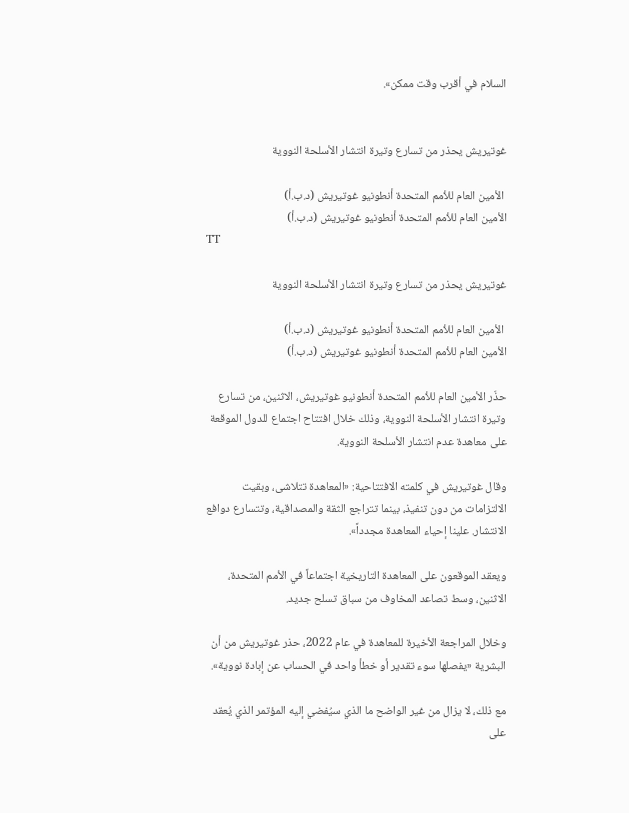السلام في أقرب وقت ممكن».


غوتيريش يحذر من تسارع وتيرة انتشار الأسلحة النووية

 الأمين العام للأمم المتحدة أنطونيو غوتيريش (د.ب.أ)
الأمين العام للأمم المتحدة أنطونيو غوتيريش (د.ب.أ)
TT

غوتيريش يحذر من تسارع وتيرة انتشار الأسلحة النووية

 الأمين العام للأمم المتحدة أنطونيو غوتيريش (د.ب.أ)
الأمين العام للأمم المتحدة أنطونيو غوتيريش (د.ب.أ)

حذّر الأمين العام للأمم المتحدة أنطونيو غوتيريش، الاثنين، من تسارع وتيرة انتشار الأسلحة النووية، وذلك خلال افتتاح اجتماع للدول الموقعة على معاهدة عدم انتشار الأسلحة النووية.

وقال غوتيريش في كلمته الافتتاحية: «المعاهدة تتلاشى، وبقيت الالتزامات من دون تنفيذ، بينما تتراجع الثقة والمصداقية، وتتسارع دوافع الانتشار. علينا إحياء المعاهدة مجدداً».

ويعقد الموقعون على المعاهدة التاريخية اجتماعاً في الأمم المتحدة، الاثنين، وسط تصاعد المخاوف من سباق تسلح جديد.

وخلال المراجعة الأخيرة للمعاهدة في عام 2022، حذر غوتيريش من أن البشرية «يفصلها سوء تقدير أو خطأ واحد في الحساب عن إبادة نووية».

مع ذلك، لا يزال من غير الواضح ما الذي سيُفضي إليه المؤتمر الذي يُعقد على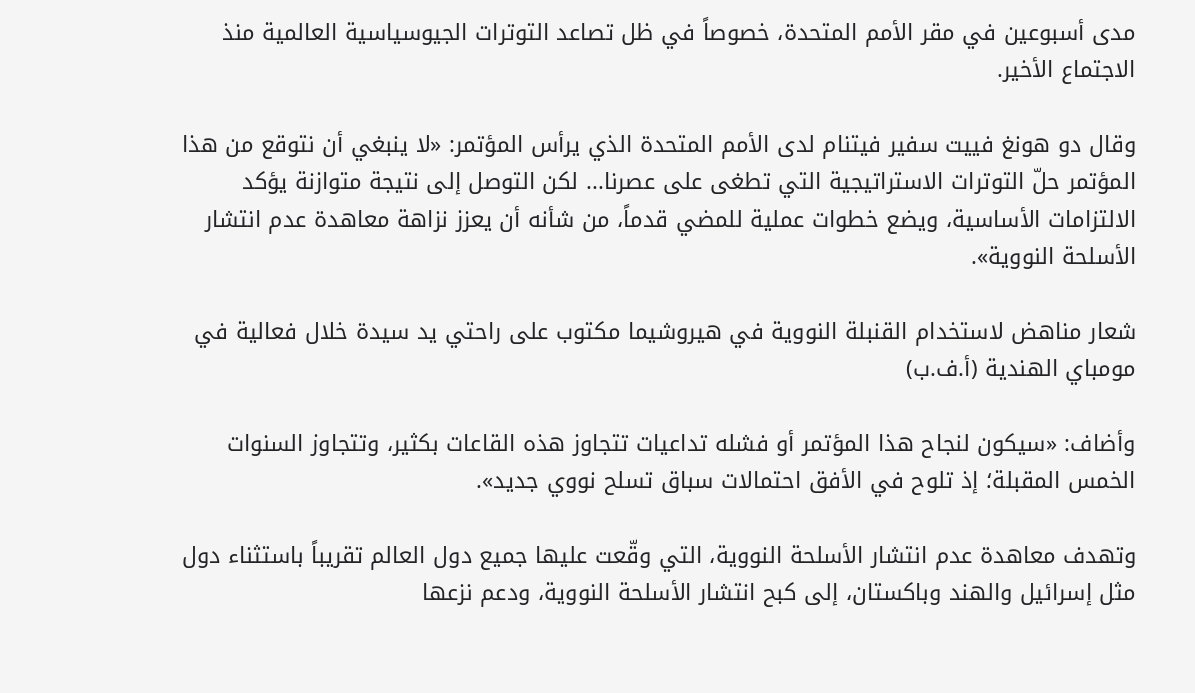مدى أسبوعين في مقر الأمم المتحدة، خصوصاً في ظل تصاعد التوترات الجيوسياسية العالمية منذ الاجتماع الأخير.

وقال دو هونغ فييت سفير فيتنام لدى الأمم المتحدة الذي يرأس المؤتمر: «لا ينبغي أن نتوقع من هذا المؤتمر حلّ التوترات الاستراتيجية التي تطغى على عصرنا... لكن التوصل إلى نتيجة متوازنة يؤكد الالتزامات الأساسية، ويضع خطوات عملية للمضي قدماً، من شأنه أن يعزز نزاهة معاهدة عدم انتشار الأسلحة النووية».

شعار مناهض لاستخدام القنبلة النووية في هيروشيما مكتوب على راحتي يد سيدة خلال فعالية في مومباي الهندية (أ.ف.ب)

وأضاف: «سيكون لنجاح هذا المؤتمر أو فشله تداعيات تتجاوز هذه القاعات بكثير، وتتجاوز السنوات الخمس المقبلة؛ إذ تلوح في الأفق احتمالات سباق تسلح نووي جديد».

وتهدف معاهدة عدم انتشار الأسلحة النووية، التي وقّعت عليها جميع دول العالم تقريباً باستثناء دول مثل إسرائيل والهند وباكستان، إلى كبح انتشار الأسلحة النووية، ودعم نزعها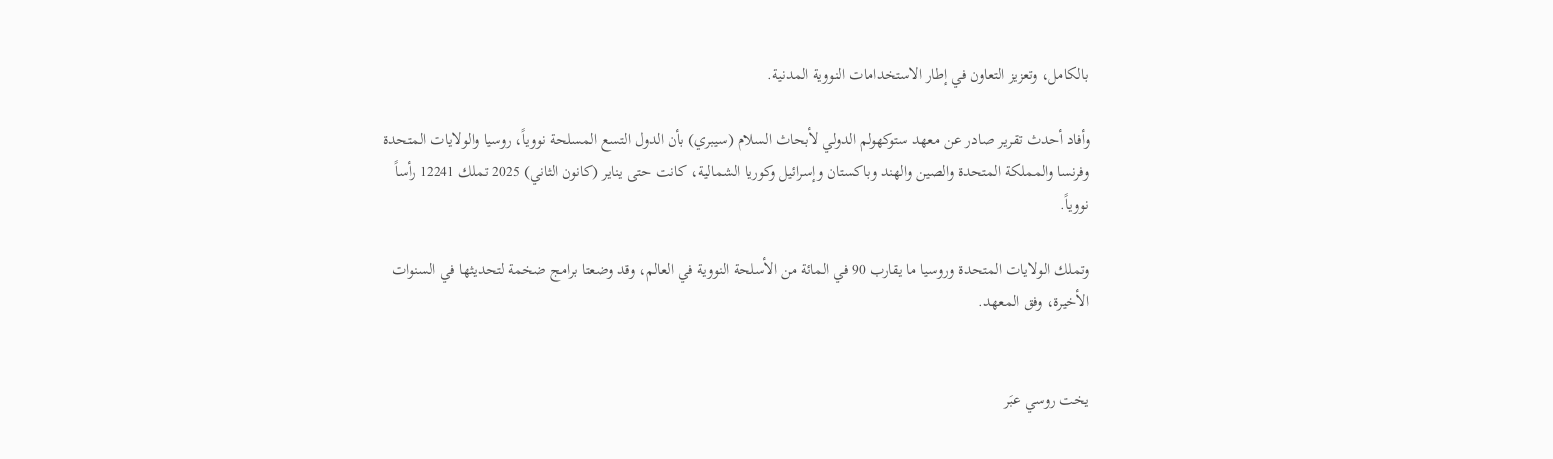بالكامل، وتعزيز التعاون في إطار الاستخدامات النووية المدنية.

وأفاد أحدث تقرير صادر عن معهد ستوكهولم الدولي لأبحاث السلام (سيبري) بأن الدول التسع المسلحة نووياً، روسيا والولايات المتحدة وفرنسا والمملكة المتحدة والصين والهند وباكستان وإسرائيل وكوريا الشمالية، كانت حتى يناير (كانون الثاني) 2025 تملك 12241 رأساً نووياً.

وتملك الولايات المتحدة وروسيا ما يقارب 90 في المائة من الأسلحة النووية في العالم، وقد وضعتا برامج ضخمة لتحديثها في السنوات الأخيرة، وفق المعهد.


يخت روسي عبَر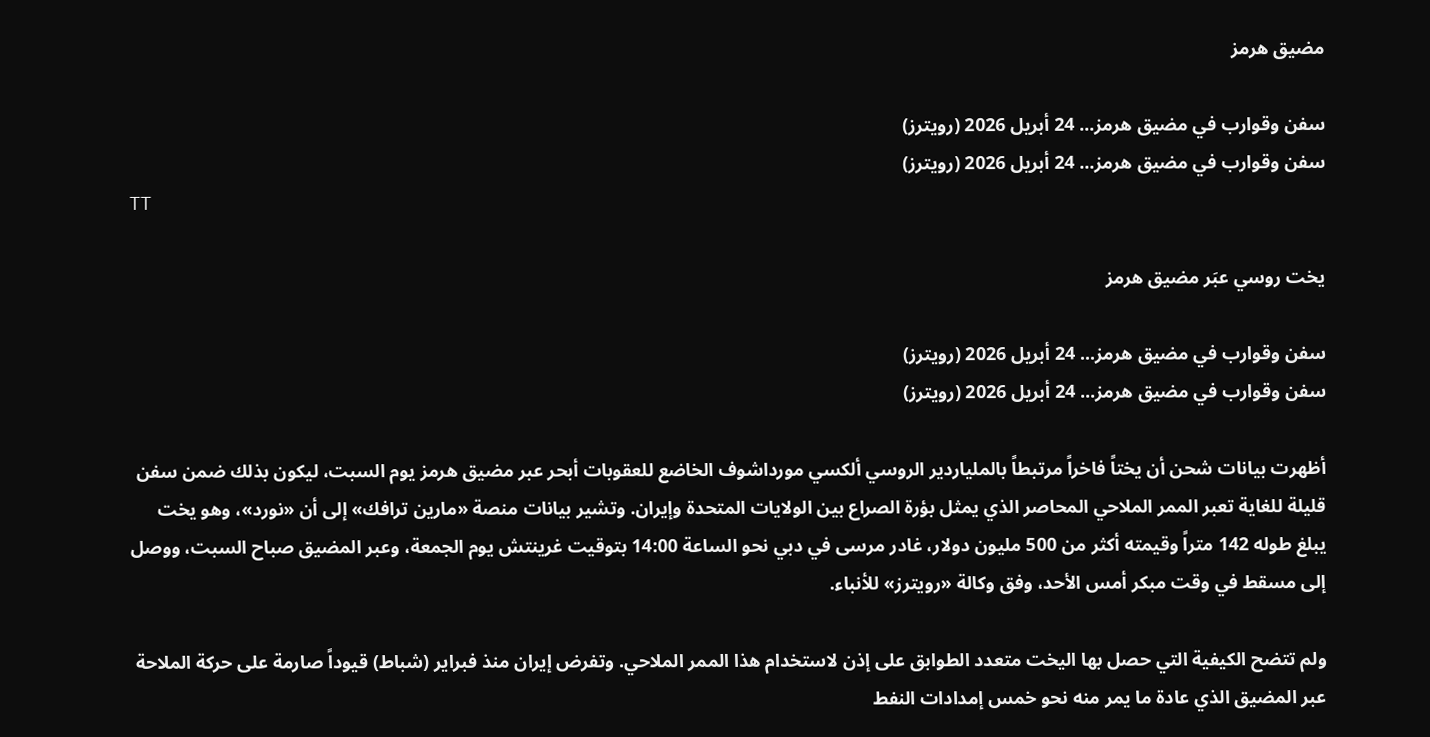مضيق هرمز

سفن وقوارب في مضيق هرمز... 24 أبريل 2026 (رويترز)
سفن وقوارب في مضيق هرمز... 24 أبريل 2026 (رويترز)
TT

يخت روسي عبَر مضيق هرمز

سفن وقوارب في مضيق هرمز... 24 أبريل 2026 (رويترز)
سفن وقوارب في مضيق هرمز... 24 أبريل 2026 (رويترز)

أظهرت بيانات شحن أن يختاً فاخراً مرتبطاً بالملياردير الروسي ألكسي مورداشوف الخاضع للعقوبات أبحر عبر مضيق هرمز يوم السبت، ليكون بذلك ضمن سفن قليلة للغاية تعبر الممر الملاحي المحاصر الذي يمثل بؤرة الصراع بين الولايات المتحدة وإيران. وتشير بيانات منصة «مارين ترافك» إلى أن «نورد»، وهو يخت يبلغ طوله 142 متراً وقيمته أكثر من 500 مليون دولار، غادر مرسى في دبي نحو الساعة 14:00 بتوقيت غرينتش يوم الجمعة، وعبر المضيق صباح السبت، ووصل إلى مسقط في وقت مبكر أمس الأحد، وفق وكالة «رويترز» للأنباء.

ولم تتضح الكيفية التي حصل بها اليخت متعدد الطوابق على إذن لاستخدام هذا الممر الملاحي. وتفرض إيران منذ فبراير (شباط) قيوداً صارمة على حركة الملاحة عبر المضيق الذي عادة ما يمر منه نحو خمس إمدادات النفط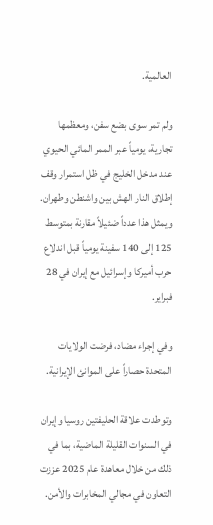العالمية.

ولم تمر سوى بضع سفن، ومعظمها تجارية، يومياً عبر الممر المائي الحيوي عند مدخل الخليج في ظل استمرار وقف إطلاق النار الهش بين واشنطن وطهران. ويمثل هذا عدداً ضئيلاً مقارنة بمتوسط 125 إلى 140 سفينة يومياً قبل اندلاع حرب أميركا وإسرائيل مع إيران في 28 فبراير.

وفي إجراء مضاد، فرضت الولايات المتحدة حصاراً على الموانئ الإيرانية.

وتوطدت علاقة الحليفتين روسيا وإيران في السنوات القليلة الماضية، بما في ذلك من خلال معاهدة عام 2025 عززت التعاون في مجالي المخابرات والأمن.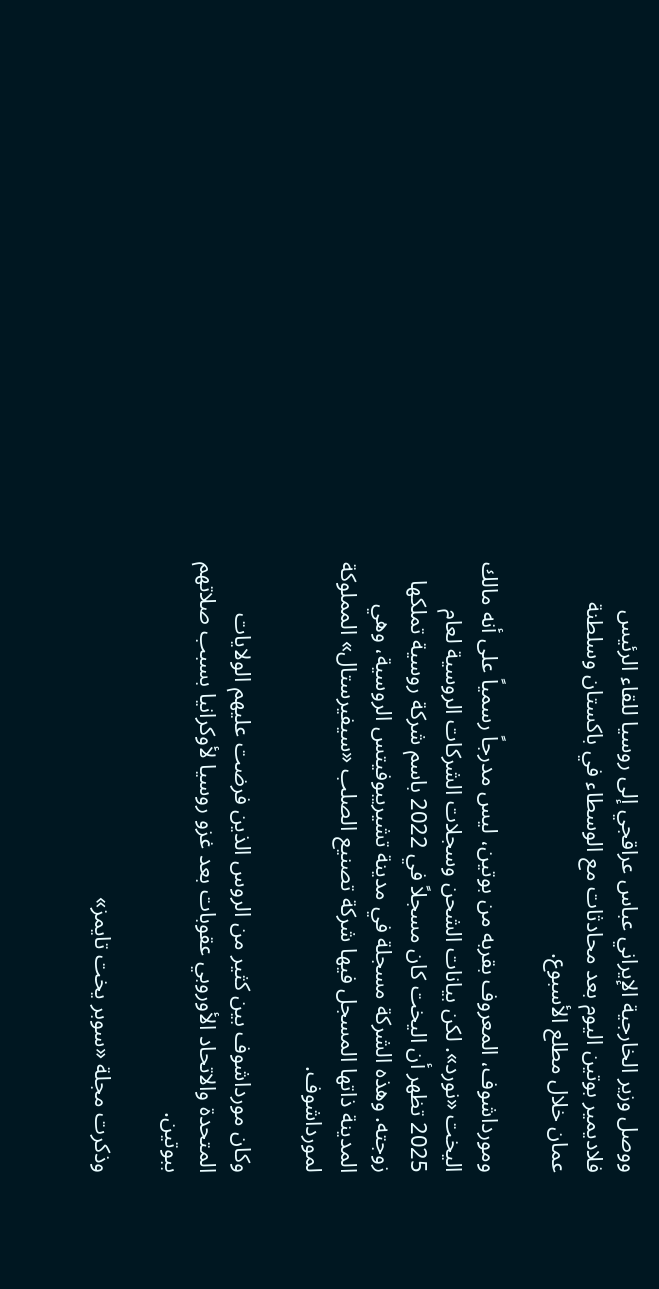ووصل وزير الخارجية الإيراني عباس عراقجي إلى روسيا للقاء الرئيس فلاديمير بوتين اليوم بعد محادثات مع الوسطاء في باكستان وسلطنة عمان خلال مطلع الأسبوع.

ومورداشوف، المعروف بقربه من بوتين، ليس مدرجاً رسمياً على أنه مالك اليخت «نورد». لكن بيانات الشحن وسجلات الشركات الروسية لعام 2025 تظهر أن اليخت كان مسجلاً في 2022 باسم شركة روسية تملكها زوجته. وهذه الشركة مسجلة في مدينة تشيريبوفيتس الروسية، وهي المدينة ذاتها المسجل فيها شركة تصنيع الصلب «سيفيرستال» المملوكة لمورداشوف.

وكان مورداشوف بين كثير من الروس الذين فرضت عليهم الولايات المتحدة والاتحاد الأوروبي عقوبات بعد غزو روسيا لأوكرانيا بسبب صلاتهم ببوتين.

وذكرت مجلة «سوبر يخت تايمز»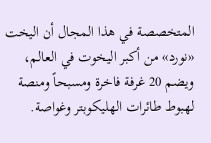المتخصصة في هذا المجال أن اليخت «نورد» من أكبر اليخوت في العالم، ويضم 20 غرفة فاخرة ومسبحاً ومنصة لهبوط طائرات الهليكوبتر وغواصة.